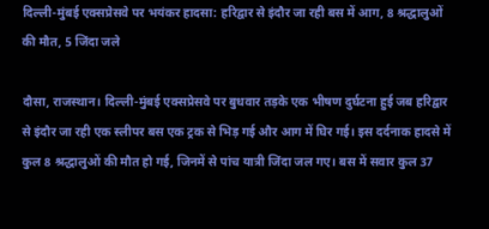दिल्ली-मुंबई एक्सप्रेसवे पर भयंकर हादसा: हरिद्वार से इंदौर जा रही बस में आग, 8 श्रद्धालुओं की मौत, 5 जिंदा जले

दौसा, राजस्थान। दिल्ली-मुंबई एक्सप्रेसवे पर बुधवार तड़के एक भीषण दुर्घटना हुई जब हरिद्वार से इंदौर जा रही एक स्लीपर बस एक ट्रक से भिड़ गई और आग में घिर गई। इस दर्दनाक हादसे में कुल 8 श्रद्धालुओं की मौत हो गई, जिनमें से पांच यात्री जिंदा जल गए। बस में सवार कुल 37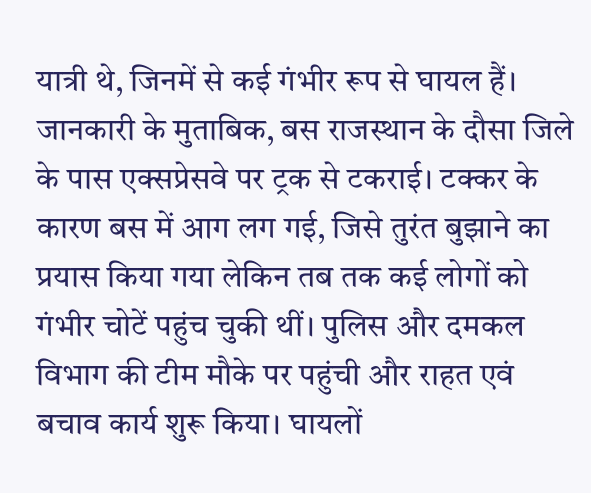यात्री थे, जिनमें से कई गंभीर रूप से घायल हैं।
जानकारी के मुताबिक, बस राजस्थान के दौसा जिले के पास एक्सप्रेसवे पर ट्रक से टकराई। टक्कर के कारण बस में आग लग गई, जिसे तुरंत बुझाने का प्रयास किया गया लेकिन तब तक कई लोगों को गंभीर चोटें पहुंच चुकी थीं। पुलिस और दमकल विभाग की टीम मौके पर पहुंची और राहत एवं बचाव कार्य शुरू किया। घायलों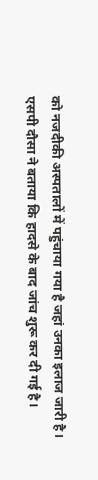को नजदीकी अस्पतालों में पहुंचाया गया है जहां उनका इलाज जारी है।
एसपी दौसा ने बताया कि हादसे के बाद जांच शुरू कर दी गई है।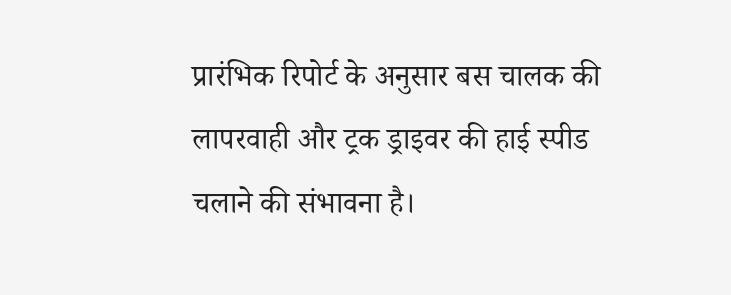प्रारंभिक रिपोर्ट के अनुसार बस चालक की लापरवाही और ट्रक ड्राइवर की हाई स्पीड चलाने की संभावना है।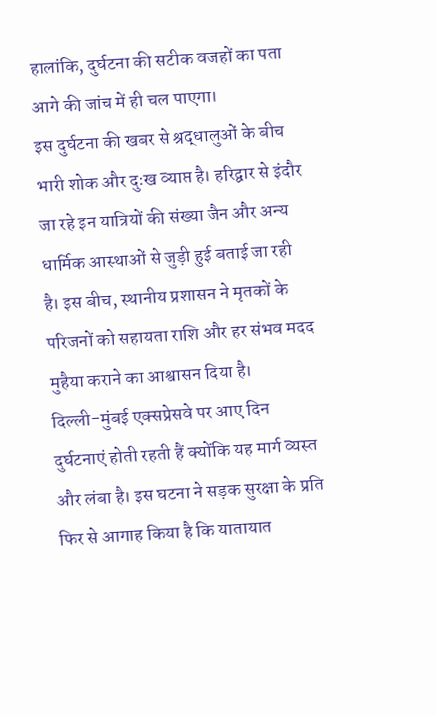हालांकि, दुर्घटना की सटीक वजहों का पता आगे की जांच में ही चल पाएगा।
इस दुर्घटना की खबर से श्रद्धालुओं के बीच भारी शोक और दुःख व्याप्त है। हरिद्वार से इंदौर जा रहे इन यात्रियों की संख्या जैन और अन्य धार्मिक आस्थाओं से जुड़ी हुई बताई जा रही है। इस बीच, स्थानीय प्रशासन ने मृतकों के परिजनों को सहायता राशि और हर संभव मदद मुहैया कराने का आश्वासन दिया है।
दिल्ली-मुंबई एक्सप्रेसवे पर आए दिन दुर्घटनाएं होती रहती हैं क्योंकि यह मार्ग व्यस्त और लंबा है। इस घटना ने सड़क सुरक्षा के प्रति फिर से आगाह किया है कि यातायात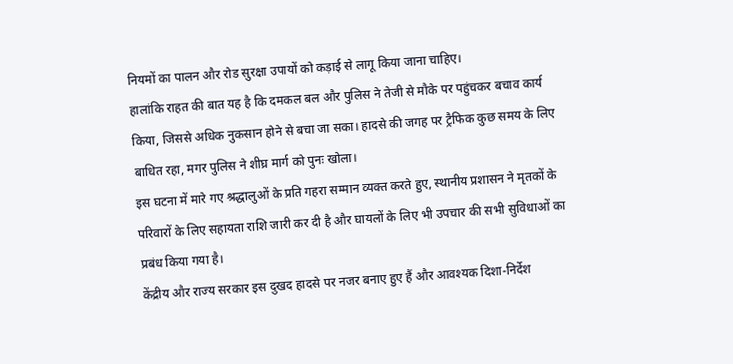नियमों का पालन और रोड सुरक्षा उपायों को कड़ाई से लागू किया जाना चाहिए।
हालांकि राहत की बात यह है कि दमकल बल और पुलिस ने तेजी से मौके पर पहुंचकर बचाव कार्य किया, जिससे अधिक नुकसान होने से बचा जा सका। हादसे की जगह पर ट्रैफिक कुछ समय के लिए बाधित रहा, मगर पुलिस ने शीघ्र मार्ग को पुनः खोला।
इस घटना में मारे गए श्रद्धालुओं के प्रति गहरा सम्मान व्यक्त करते हुए, स्थानीय प्रशासन ने मृतकों के परिवारों के लिए सहायता राशि जारी कर दी है और घायलों के लिए भी उपचार की सभी सुविधाओं का प्रबंध किया गया है।
केंद्रीय और राज्य सरकार इस दुखद हादसे पर नजर बनाए हुए हैं और आवश्यक दिशा-निर्देश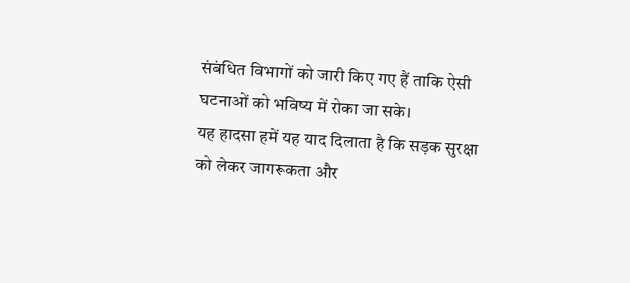संबंधित विभागों को जारी किए गए हैं ताकि ऐसी घटनाओं को भविष्य में रोका जा सके।
यह हादसा हमें यह याद दिलाता है कि सड़क सुरक्षा को लेकर जागरूकता और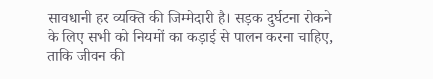सावधानी हर व्यक्ति की जिम्मेदारी है। सड़क दुर्घटना रोकने के लिए सभी को नियमों का कड़ाई से पालन करना चाहिए, ताकि जीवन की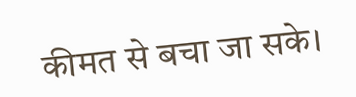कीमत से बचा जा सके।